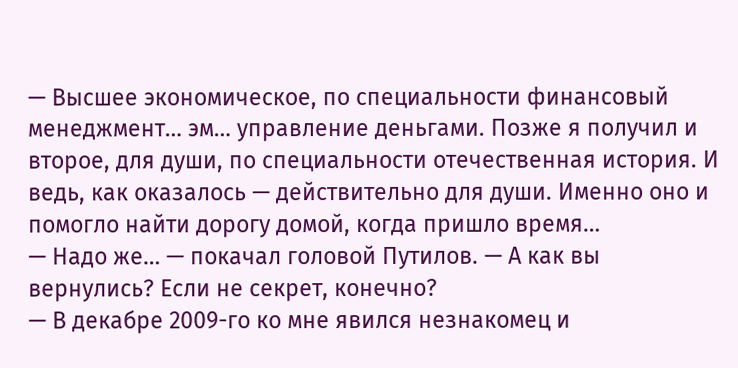— Высшее экономическое, по специальности финансовый менеджмент… эм… управление деньгами. Позже я получил и второе, для души, по специальности отечественная история. И ведь, как оказалось — действительно для души. Именно оно и помогло найти дорогу домой, когда пришло время…
— Надо же… — покачал головой Путилов. — А как вы вернулись? Если не секрет, конечно?
— В декабре 2009-го ко мне явился незнакомец и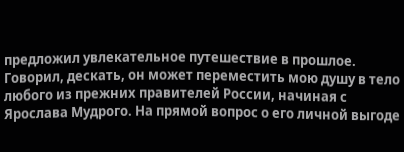предложил увлекательное путешествие в прошлое. Говорил, дескать, он может переместить мою душу в тело любого из прежних правителей России, начиная с Ярослава Мудрого. На прямой вопрос о его личной выгоде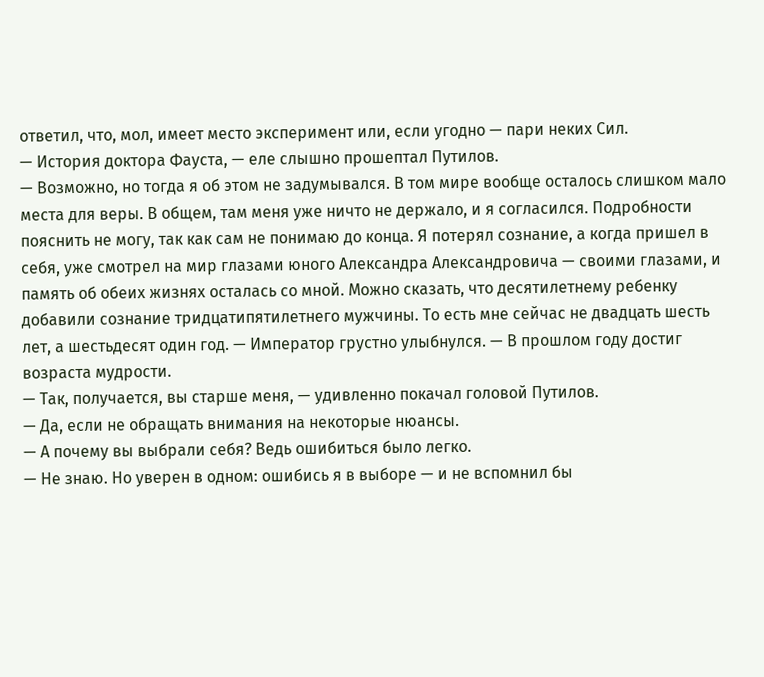ответил, что, мол, имеет место эксперимент или, если угодно — пари неких Сил.
— История доктора Фауста, — еле слышно прошептал Путилов.
— Возможно, но тогда я об этом не задумывался. В том мире вообще осталось слишком мало места для веры. В общем, там меня уже ничто не держало, и я согласился. Подробности пояснить не могу, так как сам не понимаю до конца. Я потерял сознание, а когда пришел в себя, уже смотрел на мир глазами юного Александра Александровича — своими глазами, и память об обеих жизнях осталась со мной. Можно сказать, что десятилетнему ребенку добавили сознание тридцатипятилетнего мужчины. То есть мне сейчас не двадцать шесть лет, а шестьдесят один год. — Император грустно улыбнулся. — В прошлом году достиг возраста мудрости.
— Так, получается, вы старше меня, — удивленно покачал головой Путилов.
— Да, если не обращать внимания на некоторые нюансы.
— А почему вы выбрали себя? Ведь ошибиться было легко.
— Не знаю. Но уверен в одном: ошибись я в выборе — и не вспомнил бы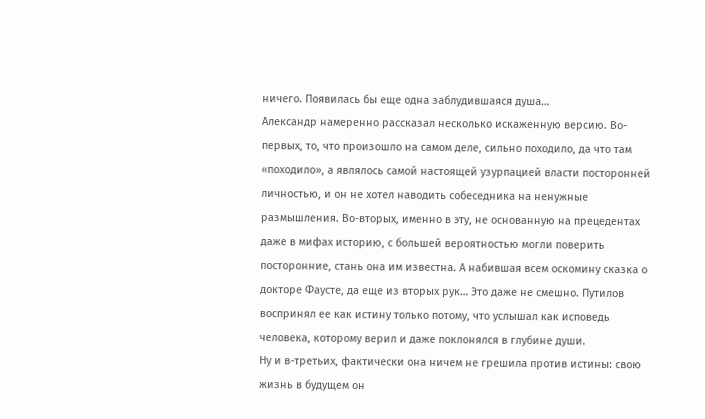ничего. Появилась бы еще одна заблудившаяся душа…
Александр намеренно рассказал несколько искаженную версию. Во-первых, то, что произошло на самом деле, сильно походило, да что там «походило», а являлось самой настоящей узурпацией власти посторонней личностью, и он не хотел наводить собеседника на ненужные размышления. Во-вторых, именно в эту, не основанную на прецедентах даже в мифах историю, с большей вероятностью могли поверить посторонние, стань она им известна. А набившая всем оскомину сказка о докторе Фаусте, да еще из вторых рук… Это даже не смешно. Путилов воспринял ее как истину только потому, что услышал как исповедь человека, которому верил и даже поклонялся в глубине души.
Ну и в-третьих, фактически она ничем не грешила против истины: свою жизнь в будущем он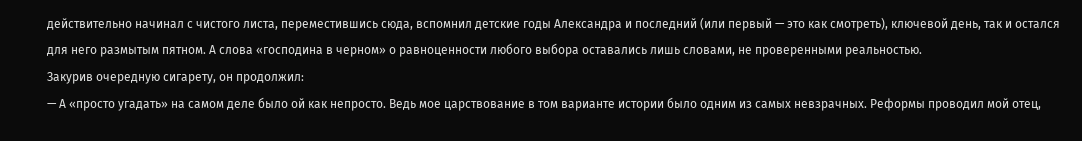действительно начинал с чистого листа, переместившись сюда, вспомнил детские годы Александра и последний (или первый — это как смотреть), ключевой день, так и остался для него размытым пятном. А слова «господина в черном» о равноценности любого выбора оставались лишь словами, не проверенными реальностью.
Закурив очередную сигарету, он продолжил:
— А «просто угадать» на самом деле было ой как непросто. Ведь мое царствование в том варианте истории было одним из самых невзрачных. Реформы проводил мой отец,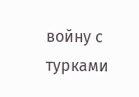войну с турками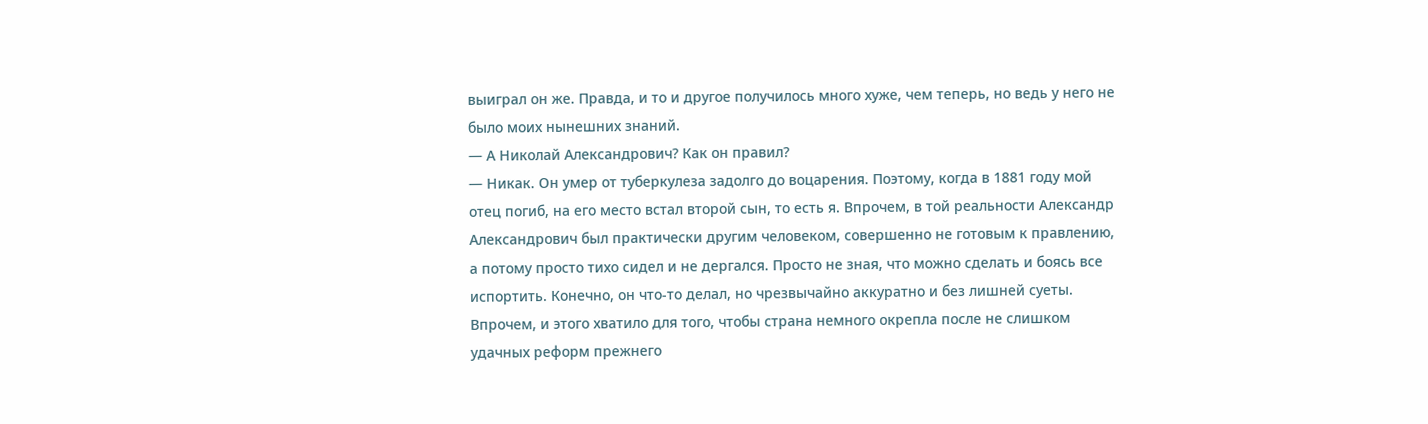выиграл он же. Правда, и то и другое получилось много хуже, чем теперь, но ведь у него не было моих нынешних знаний.
— А Николай Александрович? Как он правил?
— Никак. Он умер от туберкулеза задолго до воцарения. Поэтому, когда в 1881 году мой отец погиб, на его место встал второй сын, то есть я. Впрочем, в той реальности Александр Александрович был практически другим человеком, совершенно не готовым к правлению, а потому просто тихо сидел и не дергался. Просто не зная, что можно сделать и боясь все испортить. Конечно, он что-то делал, но чрезвычайно аккуратно и без лишней суеты. Впрочем, и этого хватило для того, чтобы страна немного окрепла после не слишком удачных реформ прежнего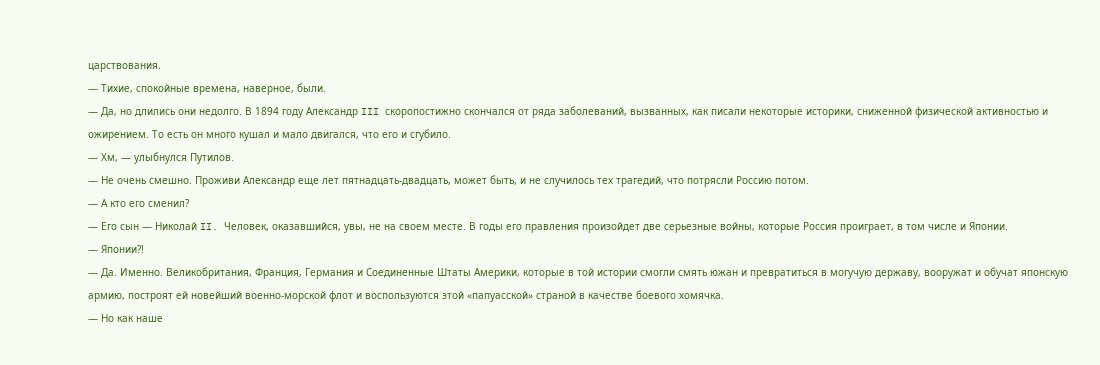царствования.
— Тихие, спокойные времена, наверное, были.
— Да, но длились они недолго. В 1894 году Александр III скоропостижно скончался от ряда заболеваний, вызванных, как писали некоторые историки, сниженной физической активностью и ожирением. То есть он много кушал и мало двигался, что его и сгубило.
— Хм, — улыбнулся Путилов.
— Не очень смешно. Проживи Александр еще лет пятнадцать-двадцать, может быть, и не случилось тех трагедий, что потрясли Россию потом.
— А кто его сменил?
— Его сын — Николай II. Человек, оказавшийся, увы, не на своем месте. В годы его правления произойдет две серьезные войны, которые Россия проиграет, в том числе и Японии.
— Японии?!
— Да. Именно. Великобритания, Франция, Германия и Соединенные Штаты Америки, которые в той истории смогли смять южан и превратиться в могучую державу, вооружат и обучат японскую армию, построят ей новейший военно-морской флот и воспользуются этой «папуасской» страной в качестве боевого хомячка.
— Но как наше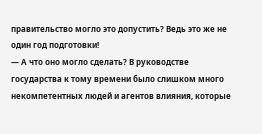правительство могло это допустить? Ведь это же не один год подготовки!
— А что оно могло сделать? В руководстве государства к тому времени было слишком много некомпетентных людей и агентов влияния, которые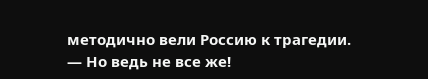методично вели Россию к трагедии.
— Но ведь не все же!